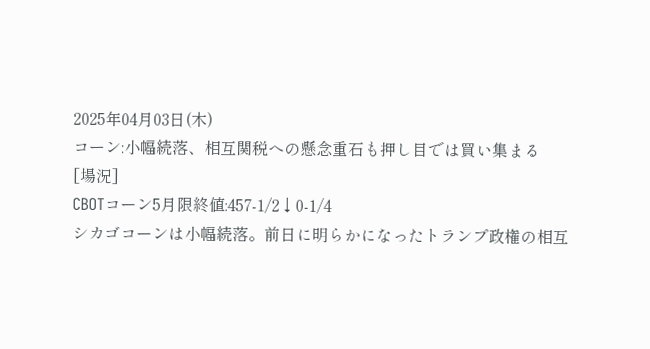2025年04月03日(木)
コーン:小幅続落、相互関税への懸念重石も押し目では買い集まる
[場況]
CBOTコーン5月限終値:457-1/2↓0-1/4
シカゴコーンは小幅続落。前日に明らかになったトランプ政権の相互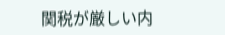関税が厳しい内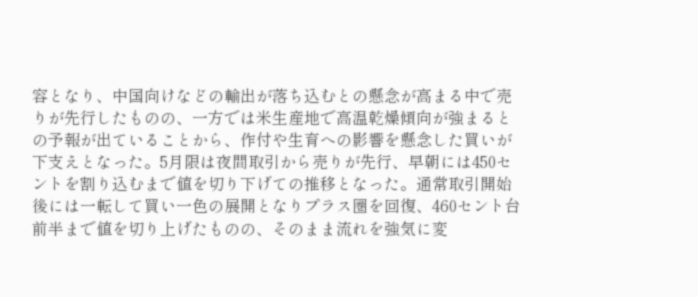容となり、中国向けなどの輸出が落ち込むとの懸念が高まる中で売りが先行したものの、一方では米生産地で高温乾燥傾向が強まるとの予報が出ていることから、作付や生育への影響を懸念した買いが下支えとなった。5月限は夜間取引から売りが先行、早朝には450セントを割り込むまで値を切り下げての推移となった。通常取引開始後には一転して買い一色の展開となりプラス圏を回復、460セント台前半まで値を切り上げたものの、そのまま流れを強気に変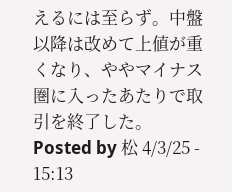えるには至らず。中盤以降は改めて上値が重くなり、ややマイナス圏に入ったあたりで取引を終了した。
Posted by 松 4/3/25 - 15:13